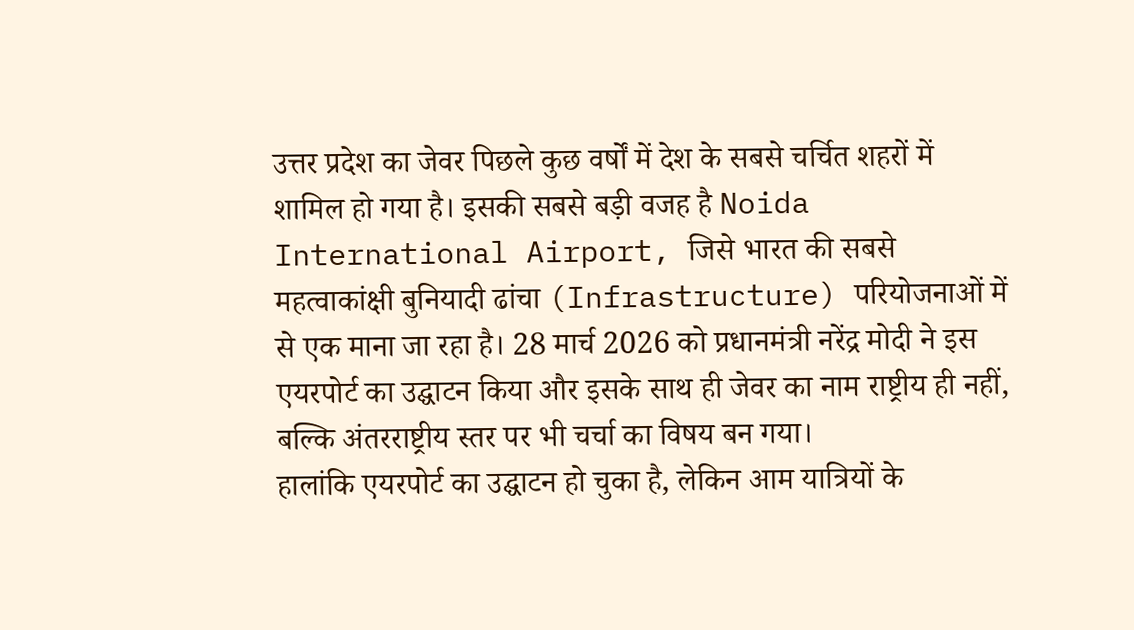उत्तर प्रदेश का जेवर पिछले कुछ वर्षों में देश के सबसे चर्चित शहरों में शामिल हो गया है। इसकी सबसे बड़ी वजह है Noida International Airport, जिसे भारत की सबसे महत्वाकांक्षी बुनियादी ढांचा (Infrastructure) परियोजनाओं में से एक माना जा रहा है। 28 मार्च 2026 को प्रधानमंत्री नरेंद्र मोदी ने इस एयरपोर्ट का उद्घाटन किया और इसके साथ ही जेवर का नाम राष्ट्रीय ही नहीं, बल्कि अंतरराष्ट्रीय स्तर पर भी चर्चा का विषय बन गया।
हालांकि एयरपोर्ट का उद्घाटन हो चुका है, लेकिन आम यात्रियों के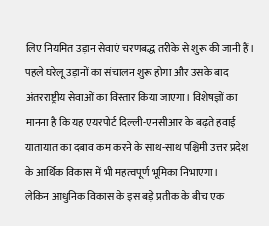लिए नियमित उड़ान सेवाएं चरणबद्ध तरीके से शुरू की जानी हैं। पहले घरेलू उड़ानों का संचालन शुरू होगा और उसके बाद अंतरराष्ट्रीय सेवाओं का विस्तार किया जाएगा। विशेषज्ञों का मानना है कि यह एयरपोर्ट दिल्ली-एनसीआर के बढ़ते हवाई यातायात का दबाव कम करने के साथ-साथ पश्चिमी उत्तर प्रदेश के आर्थिक विकास में भी महत्वपूर्ण भूमिका निभाएगा।
लेकिन आधुनिक विकास के इस बड़े प्रतीक के बीच एक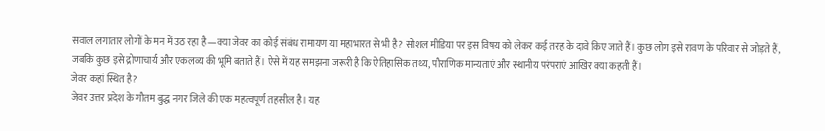सवाल लगातार लोगों के मन में उठ रहा है—क्या जेवर का कोई संबंध रामायण या महाभारत से भी है? सोशल मीडिया पर इस विषय को लेकर कई तरह के दावे किए जाते हैं। कुछ लोग इसे रावण के परिवार से जोड़ते हैं, जबकि कुछ इसे द्रोणाचार्य और एकलव्य की भूमि बताते हैं। ऐसे में यह समझना जरूरी है कि ऐतिहासिक तथ्य, पौराणिक मान्यताएं और स्थानीय परंपराएं आखिर क्या कहती हैं।
जेवर कहां स्थित है?
जेवर उत्तर प्रदेश के गौतम बुद्ध नगर जिले की एक महत्वपूर्ण तहसील है। यह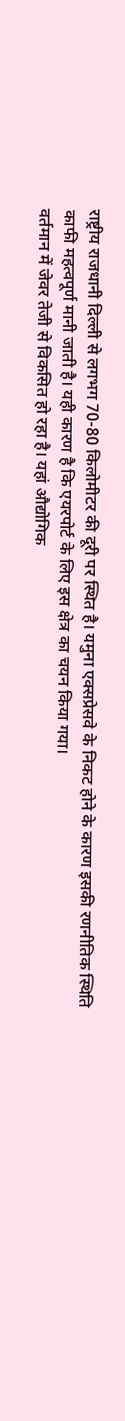राष्ट्रीय राजधानी दिल्ली से लगभग 70-80 किलोमीटर की दूरी पर स्थित है। यमुना एक्सप्रेसवे के निकट होने के कारण इसकी रणनीतिक स्थिति काफी महत्वपूर्ण मानी जाती है। यही कारण है कि एयरपोर्ट के लिए इस क्षेत्र का चयन किया गया।
वर्तमान में जेवर तेजी से विकसित हो रहा है। यहां औद्योगिक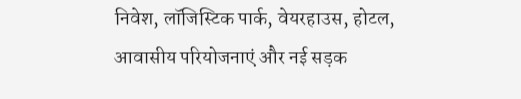निवेश, लॉजिस्टिक पार्क, वेयरहाउस, होटल, आवासीय परियोजनाएं और नई सड़क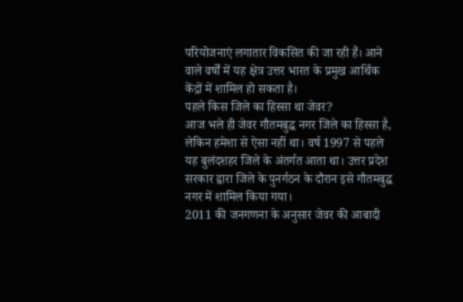परियोजनाएं लगातार विकसित की जा रही हैं। आने वाले वर्षों में यह क्षेत्र उत्तर भारत के प्रमुख आर्थिक केंद्रों में शामिल हो सकता है।
पहले किस जिले का हिस्सा था जेवर?
आज भले ही जेवर गौतमबुद्ध नगर जिले का हिस्सा है, लेकिन हमेशा से ऐसा नहीं था। वर्ष 1997 से पहले यह बुलंदशहर जिले के अंतर्गत आता था। उत्तर प्रदेश सरकार द्वारा जिले के पुनर्गठन के दौरान इसे गौतमबुद्ध नगर में शामिल किया गया।
2011 की जनगणना के अनुसार जेवर की आबादी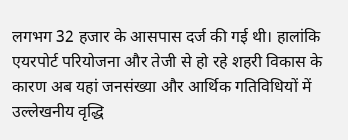लगभग 32 हजार के आसपास दर्ज की गई थी। हालांकि एयरपोर्ट परियोजना और तेजी से हो रहे शहरी विकास के कारण अब यहां जनसंख्या और आर्थिक गतिविधियों में उल्लेखनीय वृद्धि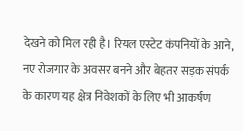देखने को मिल रही है। रियल एस्टेट कंपनियों के आने, नए रोजगार के अवसर बनने और बेहतर सड़क संपर्क के कारण यह क्षेत्र निवेशकों के लिए भी आकर्षण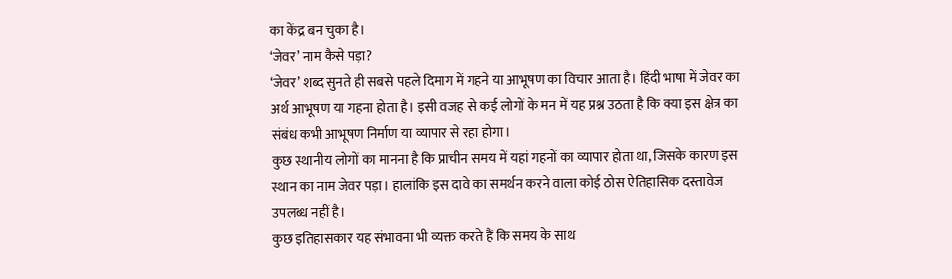का केंद्र बन चुका है।
‘जेवर’ नाम कैसे पड़ा?
‘जेवर’ शब्द सुनते ही सबसे पहले दिमाग में गहने या आभूषण का विचार आता है। हिंदी भाषा में जेवर का अर्थ आभूषण या गहना होता है। इसी वजह से कई लोगों के मन में यह प्रश्न उठता है कि क्या इस क्षेत्र का संबंध कभी आभूषण निर्माण या व्यापार से रहा होगा।
कुछ स्थानीय लोगों का मानना है कि प्राचीन समय में यहां गहनों का व्यापार होता था, जिसके कारण इस स्थान का नाम जेवर पड़ा। हालांकि इस दावे का समर्थन करने वाला कोई ठोस ऐतिहासिक दस्तावेज उपलब्ध नहीं है।
कुछ इतिहासकार यह संभावना भी व्यक्त करते हैं कि समय के साथ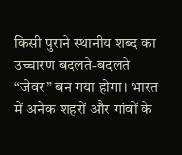किसी पुराने स्थानीय शब्द का उच्चारण बदलते-बदलते “जेवर” बन गया होगा। भारत में अनेक शहरों और गांवों के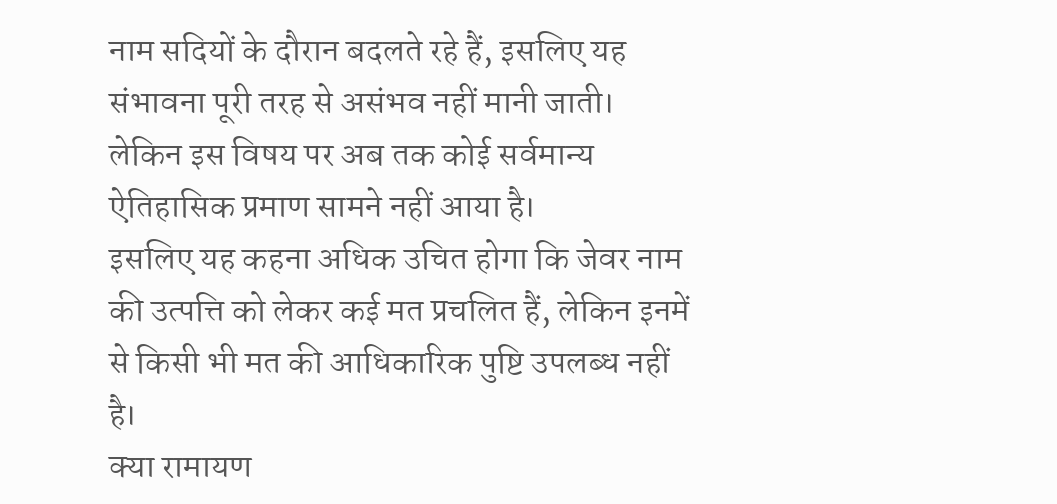नाम सदियों के दौरान बदलते रहे हैं, इसलिए यह संभावना पूरी तरह से असंभव नहीं मानी जाती। लेकिन इस विषय पर अब तक कोई सर्वमान्य ऐतिहासिक प्रमाण सामने नहीं आया है।
इसलिए यह कहना अधिक उचित होगा कि जेवर नाम की उत्पत्ति को लेकर कई मत प्रचलित हैं, लेकिन इनमें से किसी भी मत की आधिकारिक पुष्टि उपलब्ध नहीं है।
क्या रामायण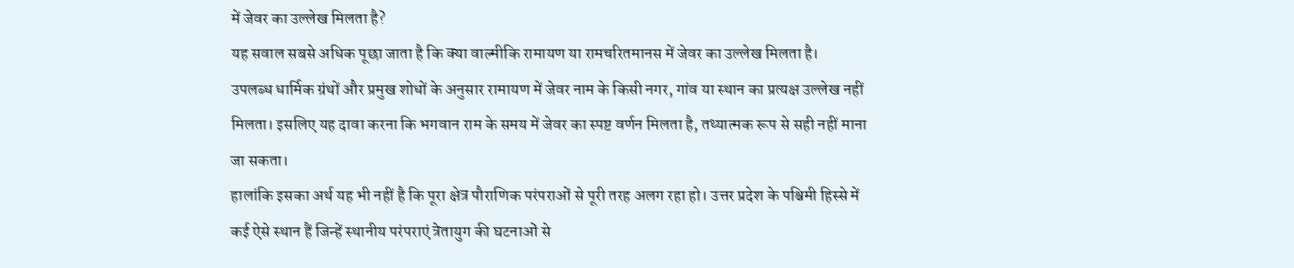में जेवर का उल्लेख मिलता है?
यह सवाल सबसे अधिक पूछा जाता है कि क्या वाल्मीकि रामायण या रामचरितमानस में जेवर का उल्लेख मिलता है।
उपलब्ध धार्मिक ग्रंथों और प्रमुख शोधों के अनुसार रामायण में जेवर नाम के किसी नगर, गांव या स्थान का प्रत्यक्ष उल्लेख नहीं मिलता। इसलिए यह दावा करना कि भगवान राम के समय में जेवर का स्पष्ट वर्णन मिलता है, तथ्यात्मक रूप से सही नहीं माना जा सकता।
हालांकि इसका अर्थ यह भी नहीं है कि पूरा क्षेत्र पौराणिक परंपराओं से पूरी तरह अलग रहा हो। उत्तर प्रदेश के पश्चिमी हिस्से में कई ऐसे स्थान हैं जिन्हें स्थानीय परंपराएं त्रेतायुग की घटनाओं से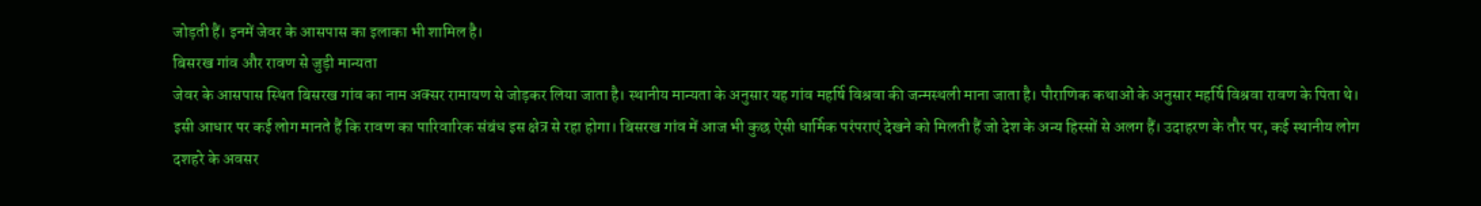जोड़ती हैं। इनमें जेवर के आसपास का इलाका भी शामिल है।
बिसरख गांव और रावण से जुड़ी मान्यता
जेवर के आसपास स्थित बिसरख गांव का नाम अक्सर रामायण से जोड़कर लिया जाता है। स्थानीय मान्यता के अनुसार यह गांव महर्षि विश्रवा की जन्मस्थली माना जाता है। पौराणिक कथाओं के अनुसार महर्षि विश्रवा रावण के पिता थे।
इसी आधार पर कई लोग मानते हैं कि रावण का पारिवारिक संबंध इस क्षेत्र से रहा होगा। बिसरख गांव में आज भी कुछ ऐसी धार्मिक परंपराएं देखने को मिलती हैं जो देश के अन्य हिस्सों से अलग हैं। उदाहरण के तौर पर, कई स्थानीय लोग दशहरे के अवसर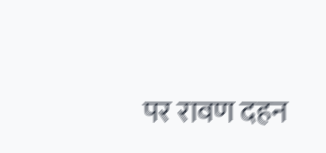पर रावण दहन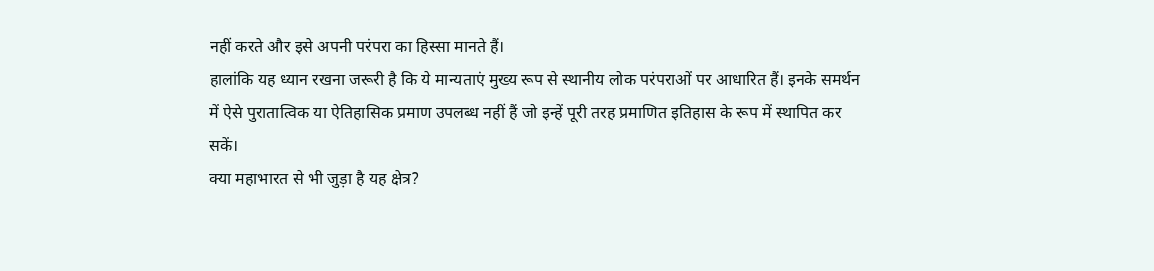नहीं करते और इसे अपनी परंपरा का हिस्सा मानते हैं।
हालांकि यह ध्यान रखना जरूरी है कि ये मान्यताएं मुख्य रूप से स्थानीय लोक परंपराओं पर आधारित हैं। इनके समर्थन में ऐसे पुरातात्विक या ऐतिहासिक प्रमाण उपलब्ध नहीं हैं जो इन्हें पूरी तरह प्रमाणित इतिहास के रूप में स्थापित कर सकें।
क्या महाभारत से भी जुड़ा है यह क्षेत्र?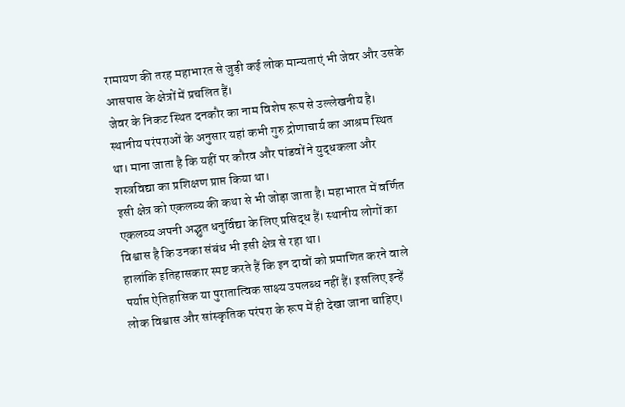रामायण की तरह महाभारत से जुड़ी कई लोक मान्यताएं भी जेवर और उसके आसपास के क्षेत्रों में प्रचलित हैं।
जेवर के निकट स्थित दनकौर का नाम विशेष रूप से उल्लेखनीय है। स्थानीय परंपराओं के अनुसार यहां कभी गुरु द्रोणाचार्य का आश्रम स्थित था। माना जाता है कि यहीं पर कौरव और पांडवों ने युद्धकला और शस्त्रविद्या का प्रशिक्षण प्राप्त किया था।
इसी क्षेत्र को एकलव्य की कथा से भी जोड़ा जाता है। महाभारत में वर्णित एकलव्य अपनी अद्भुत धनुर्विद्या के लिए प्रसिद्ध हैं। स्थानीय लोगों का विश्वास है कि उनका संबंध भी इसी क्षेत्र से रहा था।
हालांकि इतिहासकार स्पष्ट करते हैं कि इन दावों को प्रमाणित करने वाले पर्याप्त ऐतिहासिक या पुरातात्विक साक्ष्य उपलब्ध नहीं हैं। इसलिए इन्हें लोक विश्वास और सांस्कृतिक परंपरा के रूप में ही देखा जाना चाहिए।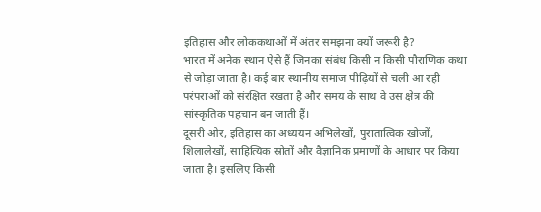इतिहास और लोककथाओं में अंतर समझना क्यों जरूरी है?
भारत में अनेक स्थान ऐसे हैं जिनका संबंध किसी न किसी पौराणिक कथा से जोड़ा जाता है। कई बार स्थानीय समाज पीढ़ियों से चली आ रही परंपराओं को संरक्षित रखता है और समय के साथ वे उस क्षेत्र की सांस्कृतिक पहचान बन जाती हैं।
दूसरी ओर, इतिहास का अध्ययन अभिलेखों, पुरातात्विक खोजों, शिलालेखों, साहित्यिक स्रोतों और वैज्ञानिक प्रमाणों के आधार पर किया जाता है। इसलिए किसी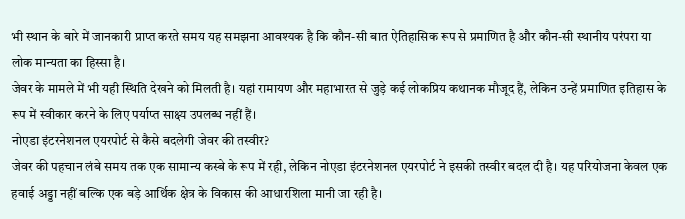भी स्थान के बारे में जानकारी प्राप्त करते समय यह समझना आवश्यक है कि कौन-सी बात ऐतिहासिक रूप से प्रमाणित है और कौन-सी स्थानीय परंपरा या लोक मान्यता का हिस्सा है।
जेवर के मामले में भी यही स्थिति देखने को मिलती है। यहां रामायण और महाभारत से जुड़े कई लोकप्रिय कथानक मौजूद हैं, लेकिन उन्हें प्रमाणित इतिहास के रूप में स्वीकार करने के लिए पर्याप्त साक्ष्य उपलब्ध नहीं हैं।
नोएडा इंटरनेशनल एयरपोर्ट से कैसे बदलेगी जेवर की तस्वीर?
जेवर की पहचान लंबे समय तक एक सामान्य कस्बे के रूप में रही, लेकिन नोएडा इंटरनेशनल एयरपोर्ट ने इसकी तस्वीर बदल दी है। यह परियोजना केवल एक हवाई अड्डा नहीं बल्कि एक बड़े आर्थिक क्षेत्र के विकास की आधारशिला मानी जा रही है।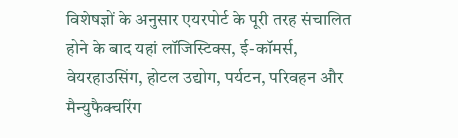विशेषज्ञों के अनुसार एयरपोर्ट के पूरी तरह संचालित होने के बाद यहां लॉजिस्टिक्स, ई-कॉमर्स, वेयरहाउसिंग, होटल उद्योग, पर्यटन, परिवहन और मैन्युफैक्चरिंग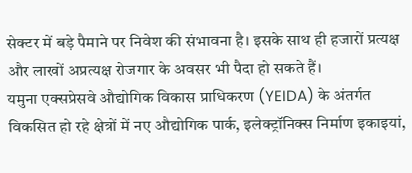सेक्टर में बड़े पैमाने पर निवेश की संभावना है। इसके साथ ही हजारों प्रत्यक्ष और लाखों अप्रत्यक्ष रोजगार के अवसर भी पैदा हो सकते हैं।
यमुना एक्सप्रेसवे औद्योगिक विकास प्राधिकरण (YEIDA) के अंतर्गत विकसित हो रहे क्षेत्रों में नए औद्योगिक पार्क, इलेक्ट्रॉनिक्स निर्माण इकाइयां,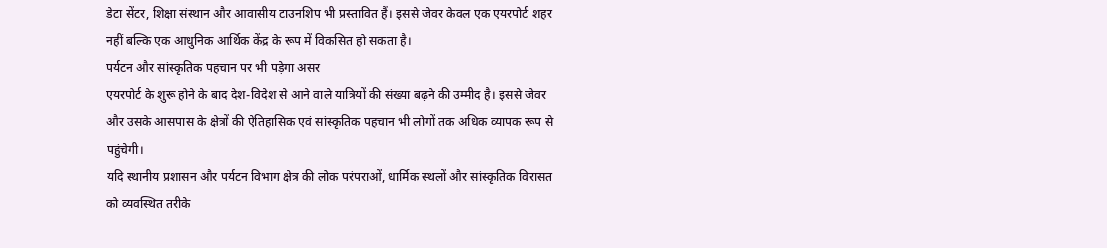डेटा सेंटर, शिक्षा संस्थान और आवासीय टाउनशिप भी प्रस्तावित हैं। इससे जेवर केवल एक एयरपोर्ट शहर नहीं बल्कि एक आधुनिक आर्थिक केंद्र के रूप में विकसित हो सकता है।
पर्यटन और सांस्कृतिक पहचान पर भी पड़ेगा असर
एयरपोर्ट के शुरू होने के बाद देश-विदेश से आने वाले यात्रियों की संख्या बढ़ने की उम्मीद है। इससे जेवर और उसके आसपास के क्षेत्रों की ऐतिहासिक एवं सांस्कृतिक पहचान भी लोगों तक अधिक व्यापक रूप से पहुंचेगी।
यदि स्थानीय प्रशासन और पर्यटन विभाग क्षेत्र की लोक परंपराओं, धार्मिक स्थलों और सांस्कृतिक विरासत को व्यवस्थित तरीके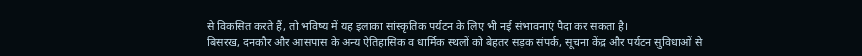से विकसित करते हैं, तो भविष्य में यह इलाका सांस्कृतिक पर्यटन के लिए भी नई संभावनाएं पैदा कर सकता है।
बिसरख, दनकौर और आसपास के अन्य ऐतिहासिक व धार्मिक स्थलों को बेहतर सड़क संपर्क, सूचना केंद्र और पर्यटन सुविधाओं से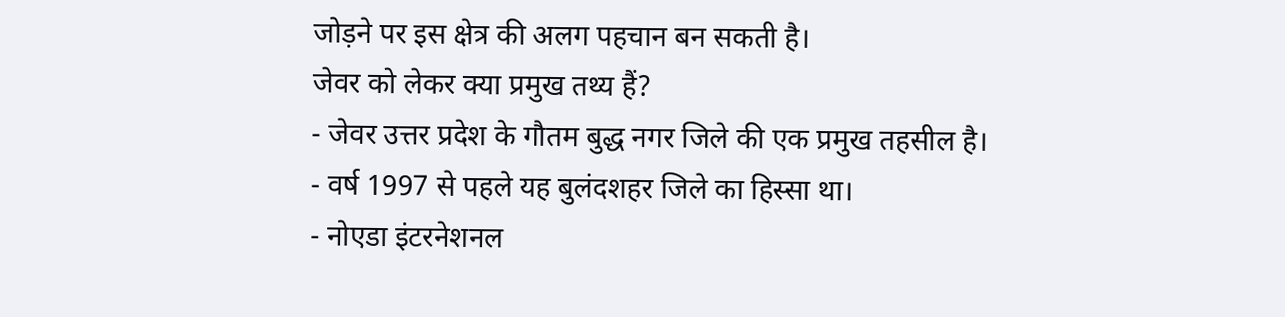जोड़ने पर इस क्षेत्र की अलग पहचान बन सकती है।
जेवर को लेकर क्या प्रमुख तथ्य हैं?
- जेवर उत्तर प्रदेश के गौतम बुद्ध नगर जिले की एक प्रमुख तहसील है।
- वर्ष 1997 से पहले यह बुलंदशहर जिले का हिस्सा था।
- नोएडा इंटरनेशनल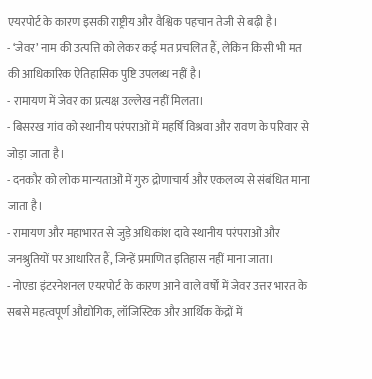एयरपोर्ट के कारण इसकी राष्ट्रीय और वैश्विक पहचान तेजी से बढ़ी है।
- ‘जेवर’ नाम की उत्पत्ति को लेकर कई मत प्रचलित हैं, लेकिन किसी भी मत की आधिकारिक ऐतिहासिक पुष्टि उपलब्ध नहीं है।
- रामायण में जेवर का प्रत्यक्ष उल्लेख नहीं मिलता।
- बिसरख गांव को स्थानीय परंपराओं में महर्षि विश्रवा और रावण के परिवार से जोड़ा जाता है।
- दनकौर को लोक मान्यताओं में गुरु द्रोणाचार्य और एकलव्य से संबंधित माना जाता है।
- रामायण और महाभारत से जुड़े अधिकांश दावे स्थानीय परंपराओं और जनश्रुतियों पर आधारित हैं, जिन्हें प्रमाणित इतिहास नहीं माना जाता।
- नोएडा इंटरनेशनल एयरपोर्ट के कारण आने वाले वर्षों में जेवर उत्तर भारत के सबसे महत्वपूर्ण औद्योगिक, लॉजिस्टिक और आर्थिक केंद्रों में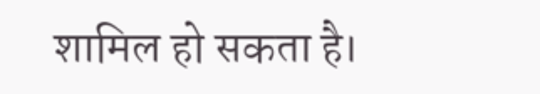शामिल हो सकता है।